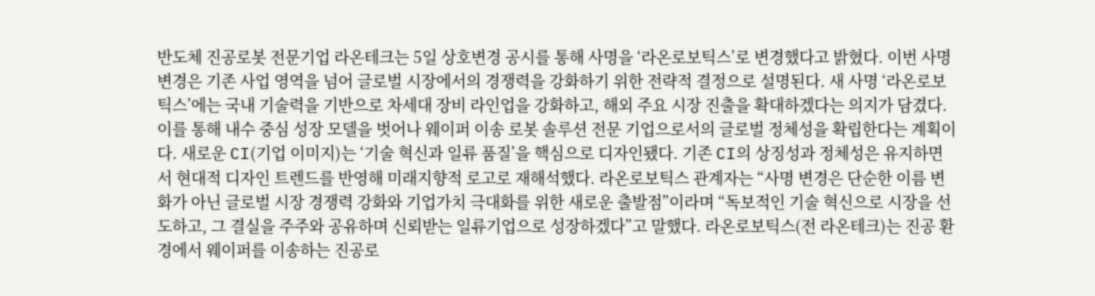반도체 진공로봇 전문기업 라온테크는 5일 상호변경 공시를 통해 사명을 ‘라온로보틱스’로 변경했다고 밝혔다. 이번 사명 변경은 기존 사업 영역을 넘어 글로벌 시장에서의 경쟁력을 강화하기 위한 전략적 결정으로 설명된다. 새 사명 ‘라온로보틱스’에는 국내 기술력을 기반으로 차세대 장비 라인업을 강화하고, 해외 주요 시장 진출을 확대하겠다는 의지가 담겼다. 이를 통해 내수 중심 성장 모델을 벗어나 웨이퍼 이송 로봇 솔루션 전문 기업으로서의 글로벌 정체성을 확립한다는 계획이다. 새로운 CI(기업 이미지)는 ‘기술 혁신과 일류 품질’을 핵심으로 디자인됐다. 기존 CI의 상징성과 정체성은 유지하면서 현대적 디자인 트렌드를 반영해 미래지향적 로고로 재해석했다. 라온로보틱스 관계자는 “사명 변경은 단순한 이름 변화가 아닌 글로벌 시장 경쟁력 강화와 기업가치 극대화를 위한 새로운 출발점”이라며 “독보적인 기술 혁신으로 시장을 선도하고, 그 결실을 주주와 공유하며 신뢰받는 일류기업으로 성장하겠다”고 말했다. 라온로보틱스(전 라온테크)는 진공 환경에서 웨이퍼를 이송하는 진공로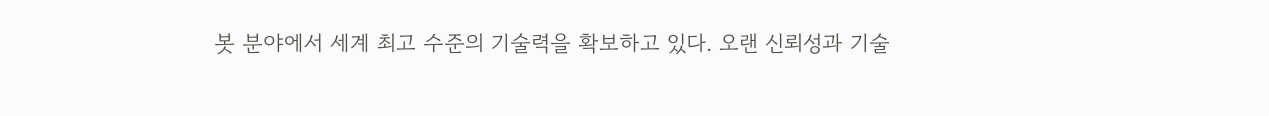봇 분야에서 세계 최고 수준의 기술력을 확보하고 있다. 오랜 신뢰성과 기술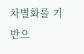차별화를 기반으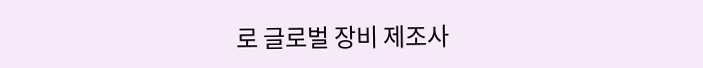로 글로벌 장비 제조사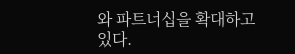와 파트너십을 확대하고 있다.